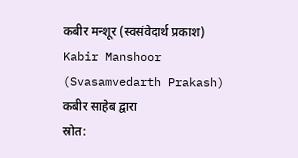कबीर मन्शूर (स्वसंवेदार्थ प्रकाश)
Kabir Manshoor (Svasamvedarth Prakash)
कबीर साहेब द्वारा
स्रोत: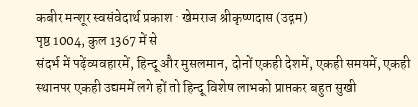कबीर मन्शूर स्वसंवेदार्थ प्रकाश · खेमराज श्रीकृष्णदास (उद्गम)
पृष्ठ 1004, कुल 1367 में से
संदर्भ में पढ़ेंव्यवहारमें, हिन्दू और मुसलमान, दोनों एकही देशमें, एकही समयमें, एकही स्थानपर एकही उद्यममें लगे हों तो हिन्दू विशेष लाभको प्राप्तकर बहुत सुखी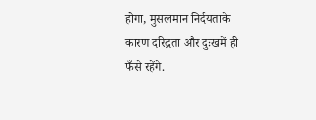होगा, मुसलमान निर्दयताके कारण दरिद्रता और दुःखमें ही फँसे रहेंगे.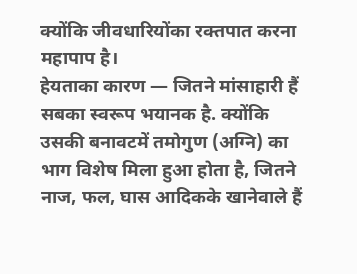क्योंकि जीवधारियोंका रक्तपात करना महापाप है।
हेयताका कारण — जितने मांसाहारी हैं सबका स्वरूप भयानक है. क्योंकि उसकी बनावटमें तमोगुण (अग्नि) का भाग विशेष मिला हुआ होता है, जितने नाज, फल, घास आदिकके खानेवाले हैं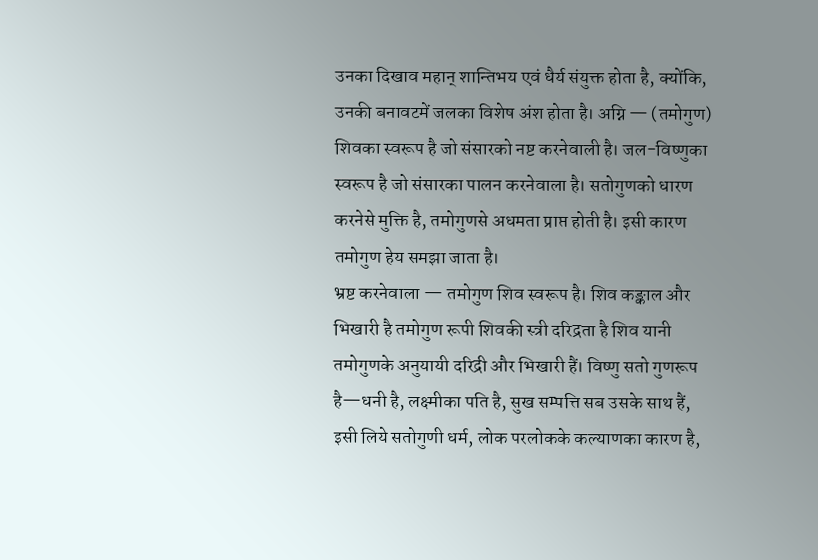उनका दिखाव महान् शान्तिभय एवं धैर्य संयुक्त होता है, क्योंकि, उनकी बनावटमें जलका विशेष अंश होता है। अग्नि — (तमोगुण) शिवका स्वरूप है जो संसारको नष्ट करनेवाली है। जल-विष्णुका स्वरूप है जो संसारका पालन करनेवाला है। सतोगुणको धारण करनेसे मुक्ति है, तमोगुणसे अधमता प्राप्त होती है। इसी कारण तमोगुण हेय समझा जाता है।
भ्रष्ट करनेवाला — तमोगुण शिव स्वरूप है। शिव कङ्काल और भिखारी है तमोगुण रूपी शिवकी स्त्री दरिद्रता है शिव यानी तमोगुणके अनुयायी दरिद्री और भिखारी हैं। विष्णु सतो गुणरूप है—धनी है, लक्ष्मीका पति है, सुख सम्पत्ति सब उसके साथ हैं, इसी लिये सतोगुणी धर्म, लोक परलोकके कल्याणका कारण है,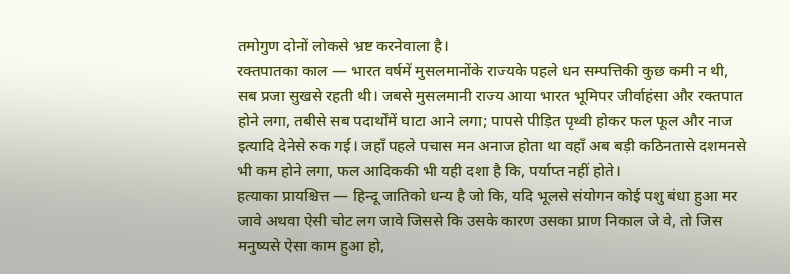तमोगुण दोनों लोकसे भ्रष्ट करनेवाला है।
रक्तपातका काल — भारत वर्षमें मुसलमानोंके राज्यके पहले धन सम्पत्तिकी कुछ कमी न थी, सब प्रजा सुखसे रहती थी। जबसे मुसलमानी राज्य आया भारत भूमिपर जीर्वाहंसा और रक्तपात होने लगा, तबीसे सब पदार्थोंमें घाटा आने लगा; पापसे पीड़ित पृथ्वी होकर फल फूल और नाज इत्यादि देनेसे रुक गई। जहाँ पहले पचास मन अनाज होता था वहाँ अब बड़ी कठिनतासे दशमनसे भी कम होने लगा, फल आदिककी भी यही दशा है कि, पर्याप्त नहीं होते।
हत्याका प्रायश्चित्त — हिन्दू जातिको धन्य है जो कि, यदि भूलसे संयोगन कोई पशु बंधा हुआ मर जावे अथवा ऐसी चोट लग जावे जिससे कि उसके कारण उसका प्राण निकाल जे वे, तो जिस मनुष्यसे ऐसा काम हुआ हो,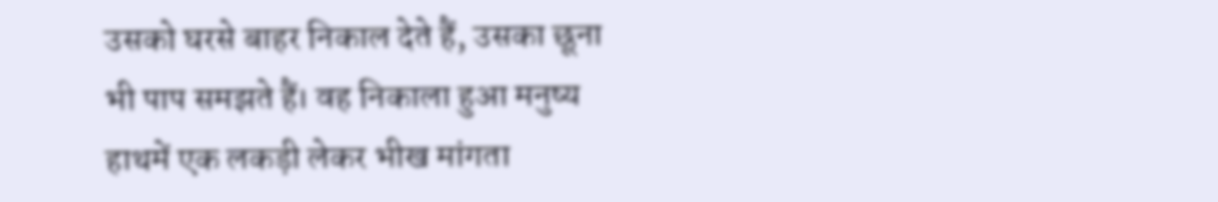उसको घरसे बाहर निकाल देते हैं, उसका छूना भी पाप समझते हैं। वह निकाला हुआ मनुष्य हाथमें एक लकड़ी लेकर भीख मांगता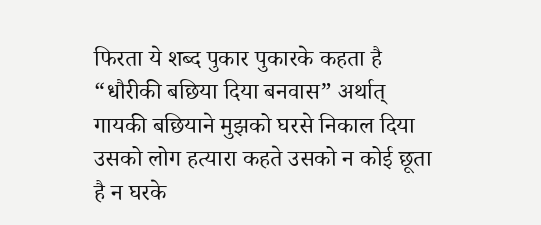फिरता ये शब्द पुकार पुकारके कहता है “धौरीकी बछिया दिया बनवास” अर्थात् गायकी बछियाने मुझको घरसे निकाल दिया उसको लोग हत्यारा कहते उसको न कोई छूता है न घरके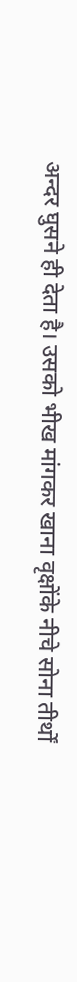अन्दर घुसने ही देता है। उसको भीख मांगकर खाना वृक्षोंके नीचे सोना तीर्थों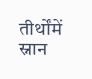तीर्थोंमें स्नान